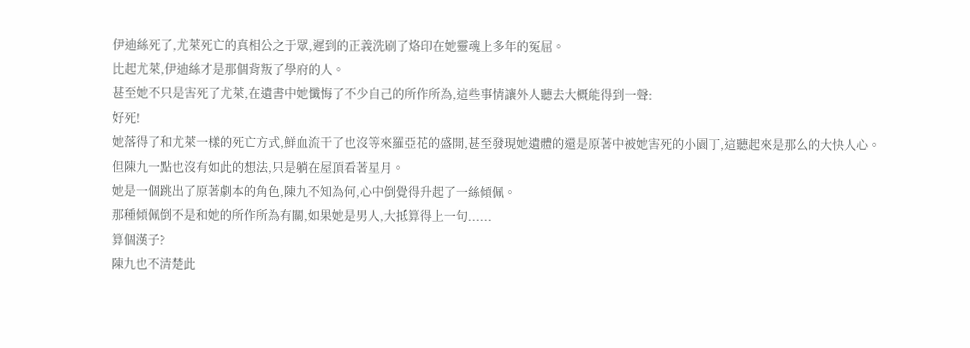伊迪絲死了,尤萊死亡的真相公之于眾,遲到的正義洗刷了烙印在她靈魂上多年的冤屈。
比起尤萊,伊迪絲才是那個背叛了學府的人。
甚至她不只是害死了尤萊,在遺書中她懺悔了不少自己的所作所為,這些事情讓外人聽去大概能得到一聲:
好死!
她落得了和尤萊一樣的死亡方式,鮮血流干了也沒等來羅亞花的盛開,甚至發現她遺體的還是原著中被她害死的小園丁,這聽起來是那么的大快人心。
但陳九一點也沒有如此的想法,只是躺在屋頂看著星月。
她是一個跳出了原著劇本的角色,陳九不知為何,心中倒覺得升起了一絲傾佩。
那種傾佩倒不是和她的所作所為有關,如果她是男人,大抵算得上一句......
算個漢子?
陳九也不清楚此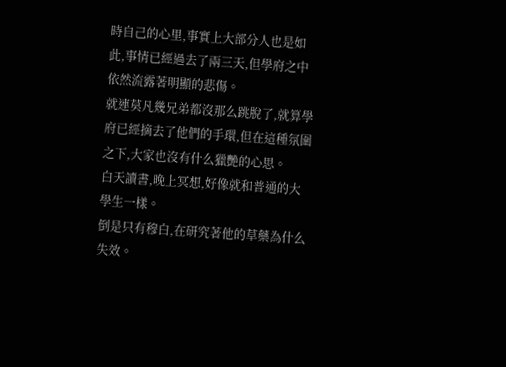時自己的心里,事實上大部分人也是如此,事情已經過去了兩三天,但學府之中依然流露著明顯的悲傷。
就連莫凡幾兄弟都沒那么跳脫了,就算學府已經摘去了他們的手環,但在這種氛圍之下,大家也沒有什么獵艷的心思。
白天讀書,晚上冥想,好像就和普通的大學生一樣。
倒是只有穆白,在研究著他的草藥為什么失效。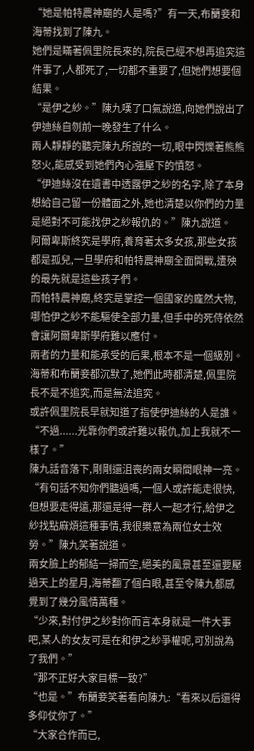“她是帕特農神廟的人是嗎?”有一天,布蘭妾和海蒂找到了陳九。
她們是瞞著佩里院長來的,院長已經不想再追究這件事了,人都死了,一切都不重要了,但她們想要個結果。
“是伊之紗。”陳九嘆了口氣說道,向她們說出了伊迪絲自刎前一晚發生了什么。
兩人靜靜的聽完陳九所說的一切,眼中閃爍著熊熊怒火,能感受到她們內心強壓下的憤怒。
“伊迪絲沒在遺書中透露伊之紗的名字,除了本身想給自己留一份體面之外,她也清楚以你們的力量是絕對不可能找伊之紗報仇的。”陳九說道。
阿爾卑斯終究是學府,養育著太多女孩,那些女孩都是孤兒,一旦學府和帕特農神廟全面開戰,遭殃的最先就是這些孩子們。
而帕特農神廟,終究是掌控一個國家的龐然大物,哪怕伊之紗不能驅使全部力量,但手中的死侍依然會讓阿爾卑斯學府難以應付。
兩者的力量和能承受的后果,根本不是一個級別。
海蒂和布蘭妾都沉默了,她們此時都清楚,佩里院長不是不追究,而是無法追究。
或許佩里院長早就知道了指使伊迪絲的人是誰。
“不過......光靠你們或許難以報仇,加上我就不一樣了。”
陳九話音落下,剛剛還沮喪的兩女瞬間眼神一亮。
“有句話不知你們聽過嗎,一個人或許能走很快,但想要走得遠,那還是得一群人一起才行,給伊之紗找點麻煩這種事情,我很樂意為兩位女士效勞。”陳九笑著說道。
兩女臉上的郁結一掃而空,絕美的風景甚至還要壓過天上的星月,海蒂翻了個白眼,甚至令陳九都感覺到了幾分風情萬種。
“少來,對付伊之紗對你而言本身就是一件大事吧,某人的女友可是在和伊之紗爭權呢,可別說為了我們。”
“那不正好大家目標一致?”
“也是。”布蘭妾笑著看向陳九:“看來以后還得多仰仗你了。”
“大家合作而已,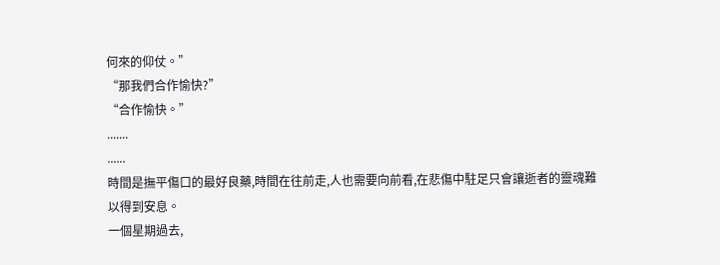何來的仰仗。”
“那我們合作愉快?”
“合作愉快。”
.......
......
時間是撫平傷口的最好良藥,時間在往前走,人也需要向前看,在悲傷中駐足只會讓逝者的靈魂難以得到安息。
一個星期過去,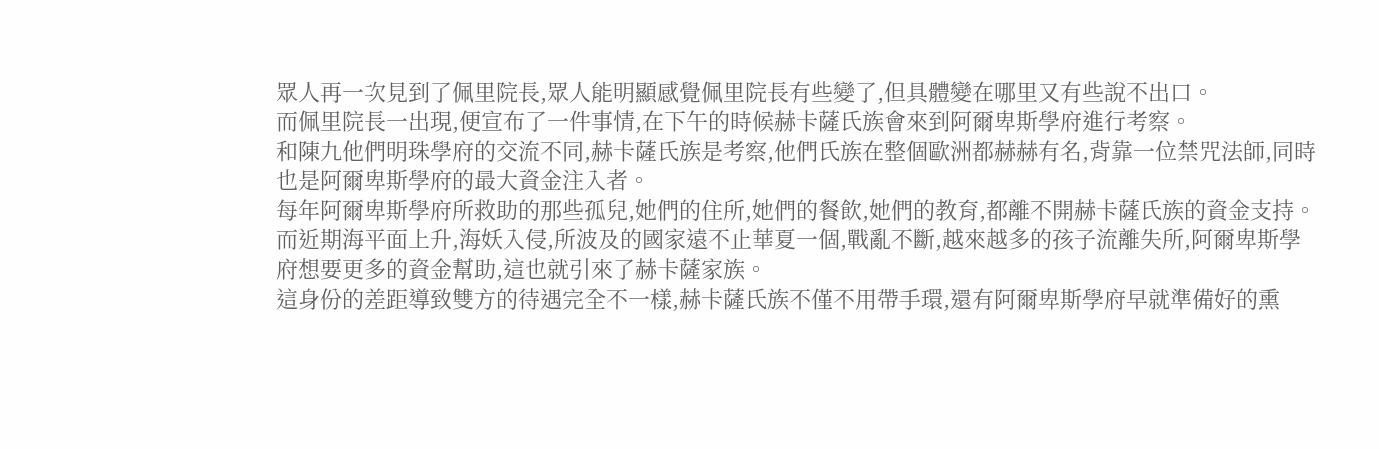眾人再一次見到了佩里院長,眾人能明顯感覺佩里院長有些變了,但具體變在哪里又有些說不出口。
而佩里院長一出現,便宣布了一件事情,在下午的時候赫卡薩氏族會來到阿爾卑斯學府進行考察。
和陳九他們明珠學府的交流不同,赫卡薩氏族是考察,他們氏族在整個歐洲都赫赫有名,背靠一位禁咒法師,同時也是阿爾卑斯學府的最大資金注入者。
每年阿爾卑斯學府所救助的那些孤兒,她們的住所,她們的餐飲,她們的教育,都離不開赫卡薩氏族的資金支持。
而近期海平面上升,海妖入侵,所波及的國家遠不止華夏一個,戰亂不斷,越來越多的孩子流離失所,阿爾卑斯學府想要更多的資金幫助,這也就引來了赫卡薩家族。
這身份的差距導致雙方的待遇完全不一樣,赫卡薩氏族不僅不用帶手環,還有阿爾卑斯學府早就準備好的熏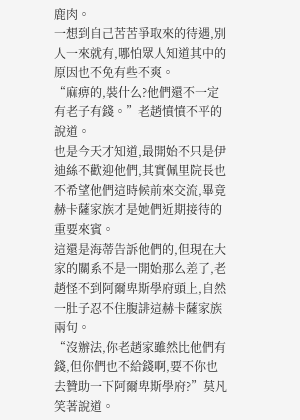鹿肉。
一想到自己苦苦爭取來的待遇,別人一來就有,哪怕眾人知道其中的原因也不免有些不爽。
“麻痹的,裝什么?他們還不一定有老子有錢。”老趙憤憤不平的說道。
也是今天才知道,最開始不只是伊迪絲不歡迎他們,其實佩里院長也不希望他們這時候前來交流,畢竟赫卡薩家族才是她們近期接待的重要來賓。
這還是海蒂告訴他們的,但現在大家的關系不是一開始那么差了,老趙怪不到阿爾卑斯學府頭上,自然一肚子忍不住腹誹這赫卡薩家族兩句。
“沒辦法,你老趙家雖然比他們有錢,但你們也不給錢啊,要不你也去贊助一下阿爾卑斯學府?”莫凡笑著說道。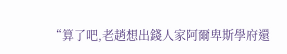“算了吧,老趙想出錢人家阿爾卑斯學府還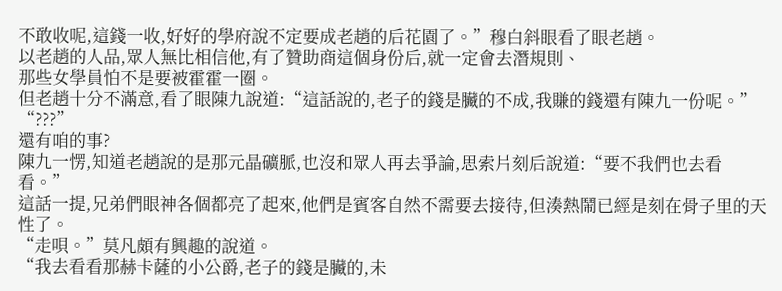不敢收呢,這錢一收,好好的學府說不定要成老趙的后花園了。”穆白斜眼看了眼老趙。
以老趙的人品,眾人無比相信他,有了贊助商這個身份后,就一定會去潛規則、
那些女學員怕不是要被霍霍一圈。
但老趙十分不滿意,看了眼陳九說道:“這話說的,老子的錢是臟的不成,我賺的錢還有陳九一份呢。”
“???”
還有咱的事?
陳九一愣,知道老趙說的是那元晶礦脈,也沒和眾人再去爭論,思索片刻后說道:“要不我們也去看看。”
這話一提,兄弟們眼神各個都亮了起來,他們是賓客自然不需要去接待,但湊熱鬧已經是刻在骨子里的天性了。
“走唄。”莫凡頗有興趣的說道。
“我去看看那赫卡薩的小公爵,老子的錢是臟的,未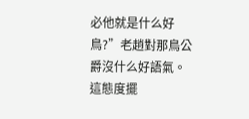必他就是什么好鳥?”老趙對那鳥公爵沒什么好語氣。
這態度擺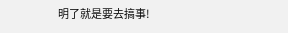明了就是要去搞事!